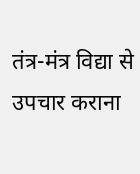तंत्र-मंत्र विद्या से उपचार कराना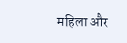महिला और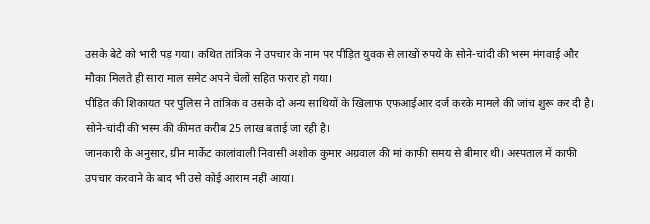उसके बेटे को भारी पड़ गया। कथित तांत्रिक ने उपचार के नाम पर पीड़ित युवक से लाखों रुपये के सोने-चांदी की भस्म मंगवाई और मौका मिलते ही सारा माल समेट अपने चेलों सहित फरार हो गया।
पीड़ित की शिकायत पर पुलिस ने तांत्रिक व उसके दो अन्य साथियों के खिलाफ एफआईआर दर्ज करके मामले की जांच शुरू कर दी है। सोने-चांदी की भस्म की कीमत करीब 25 लाख बताई जा रही है।
जानकारी के अनुसार, ग्रीन मार्केट कालांवाली निवासी अशोक कुमार अग्रवाल की मां काफी समय से बीमार थी। अस्पताल में काफी उपचार करवाने के बाद भी उसे कोई आराम नहीं आया।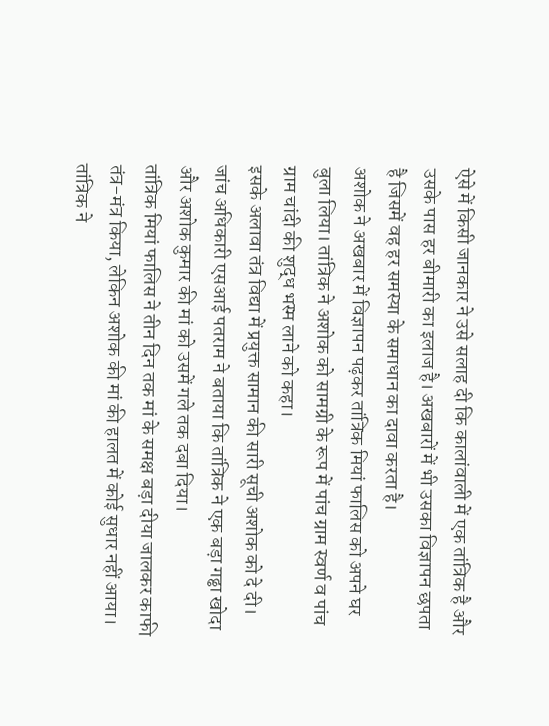ऐसे में किसी जानकार ने उसे सलाह दी कि कालांवाली में एक तांत्रिक है और उसके पास हर बीमारी का इलाज है। अखबारों में भी उसका विज्ञापन छपता है जिसमें वह हर समस्या के समाधान का दावा करता है।
अशोक ने अखबार में विज्ञापन पढ़कर तांत्रिक मियां फालिस को अपने घर बुला लिया। तांत्रिक ने अशोक को सामग्री के रूप में पांच ग्राम स्वर्ण व पांच ग्राम चांदी की शुद्ध भस्म लाने को कहा।
इसके अलावा तंत्र विद्या में प्रयुक्त सामान की सारी सूची अशोक को दे दी। जांच अधिकारी एसआई पतराम ने बताया कि तांत्रिक ने एक बड़ा गढ्ढा खोदा और अशोक कुमार की मां को उसमें गले तक दबा दिया।
तांत्रिक मियां फालिस ने तीन दिन तक मां के समक्ष बड़ा दीया जालकर काफी तंत्र-मंत्र किया, लेकिन अशोक की मां की हालत में कोई सुधार नहीं आया।
तांत्रिक ने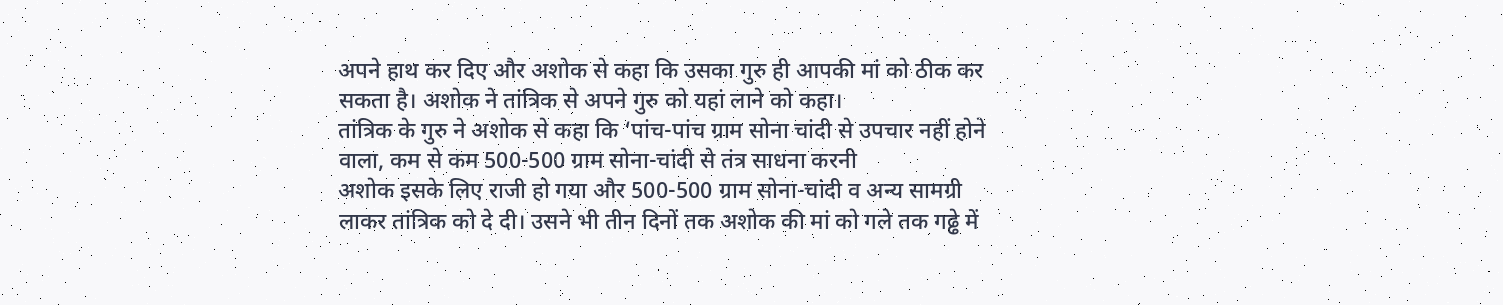अपने हाथ कर दिए और अशोक से कहा कि उसका गुरु ही आपकी मां को ठीक कर सकता है। अशोक ने तांत्रिक से अपने गुरु को यहां लाने को कहा।
तांत्रिक के गुरु ने अशोक से कहा कि ‘पांच-पांच ग्राम सोना चांदी से उपचार नहीं होने वाला, कम से कम 500-500 ग्राम सोना-चांदी से तंत्र साधना करनी
अशोक इसके लिए राजी हो गया और 500-500 ग्राम सोना-चांदी व अन्य सामग्री लाकर तांत्रिक को दे दी। उसने भी तीन दिनों तक अशोक की मां को गले तक गढ्ढे में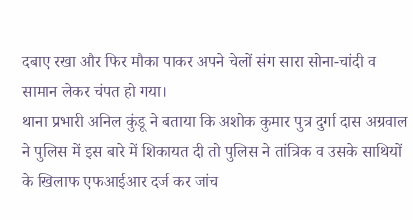दबाए रखा और फिर मौका पाकर अपने चेलों संग सारा सोना-चांदी व सामान लेकर चंपत हो गया।
थाना प्रभारी अनिल कुंडू ने बताया कि अशोक कुमार पुत्र दुर्गा दास अग्रवाल ने पुलिस में इस बारे में शिकायत दी तो पुलिस ने तांत्रिक व उसके साथियों के खिलाफ एफआईआर दर्ज कर जांच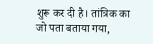शुरू कर दी है। तांत्रिक का जो पता बताया गया,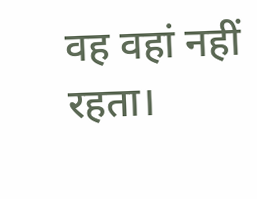वह वहां नहीं रहता।